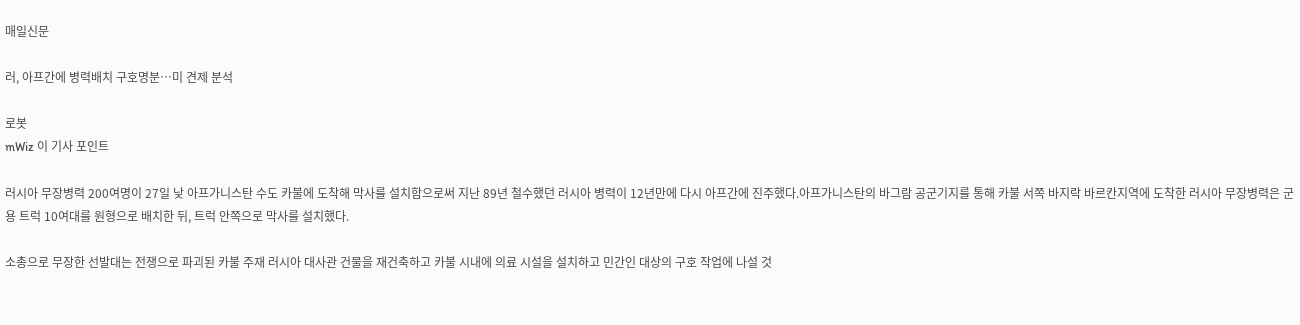매일신문

러, 아프간에 병력배치 구호명분…미 견제 분석

로봇
mWiz 이 기사 포인트

러시아 무장병력 200여명이 27일 낮 아프가니스탄 수도 카불에 도착해 막사를 설치함으로써 지난 89년 철수했던 러시아 병력이 12년만에 다시 아프간에 진주했다.아프가니스탄의 바그람 공군기지를 통해 카불 서쪽 바지락 바르칸지역에 도착한 러시아 무장병력은 군용 트럭 10여대를 원형으로 배치한 뒤, 트럭 안쪽으로 막사를 설치했다.

소총으로 무장한 선발대는 전쟁으로 파괴된 카불 주재 러시아 대사관 건물을 재건축하고 카불 시내에 의료 시설을 설치하고 민간인 대상의 구호 작업에 나설 것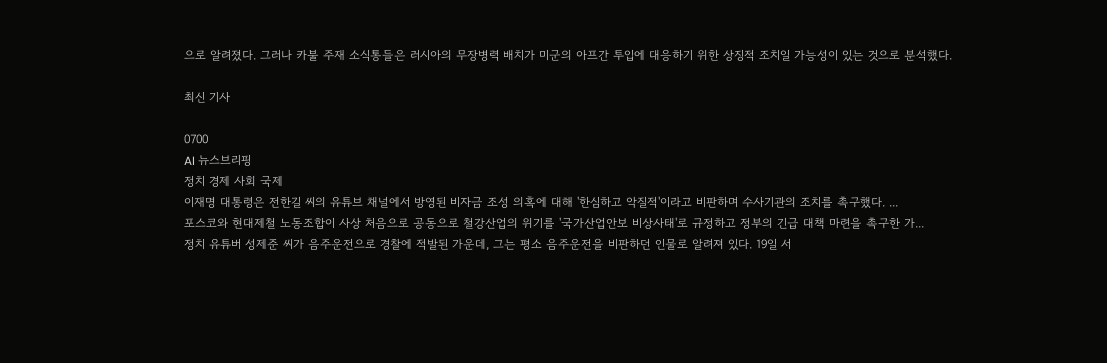으로 알려졌다. 그러나 카불 주재 소식통들은 러시아의 무장병력 배치가 미군의 아프간 투입에 대응하기 위한 상징적 조치일 가능성이 있는 것으로 분석했다.

최신 기사

0700
AI 뉴스브리핑
정치 경제 사회 국제
이재명 대통령은 전한길 씨의 유튜브 채널에서 방영된 비자금 조성 의혹에 대해 '한심하고 악질적'이라고 비판하며 수사기관의 조치를 촉구했다. ...
포스코와 현대제철 노동조합이 사상 처음으로 공동으로 철강산업의 위기를 '국가산업안보 비상사태'로 규정하고 정부의 긴급 대책 마련을 촉구한 가...
정치 유튜버 성제준 씨가 음주운전으로 경찰에 적발된 가운데, 그는 평소 음주운전을 비판하던 인물로 알려져 있다. 19일 서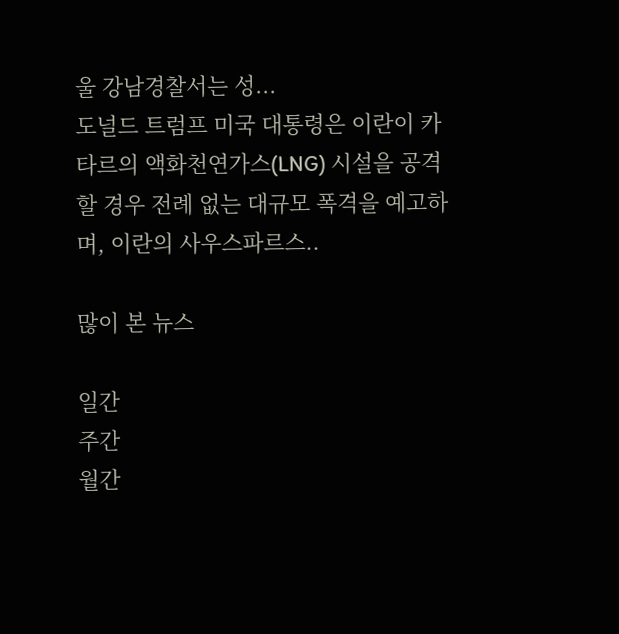울 강남경찰서는 성...
도널드 트럼프 미국 대통령은 이란이 카타르의 액화천연가스(LNG) 시설을 공격할 경우 전례 없는 대규모 폭격을 예고하며, 이란의 사우스파르스..

많이 본 뉴스

일간
주간
월간